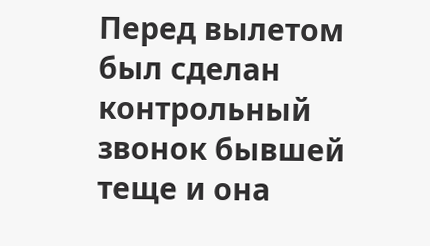Перед вылетом был сделан контрольный звонок бывшей теще и она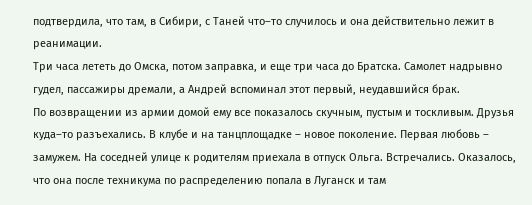подтвердила, что там, в Сибири, с Таней что–то случилось и она действительно лежит в реанимации.
Три часа лететь до Омска, потом заправка, и еще три часа до Братска. Самолет надрывно гудел, пассажиры дремали, а Андрей вспоминал этот первый, неудавшийся брак.
По возвращении из армии домой ему все показалось скучным, пустым и тоскливым. Друзья куда–то разъехались. В клубе и на танцплощадке – новое поколение. Первая любовь – замужем. На соседней улице к родителям приехала в отпуск Ольга. Встречались. Оказалось, что она после техникума по распределению попала в Луганск и там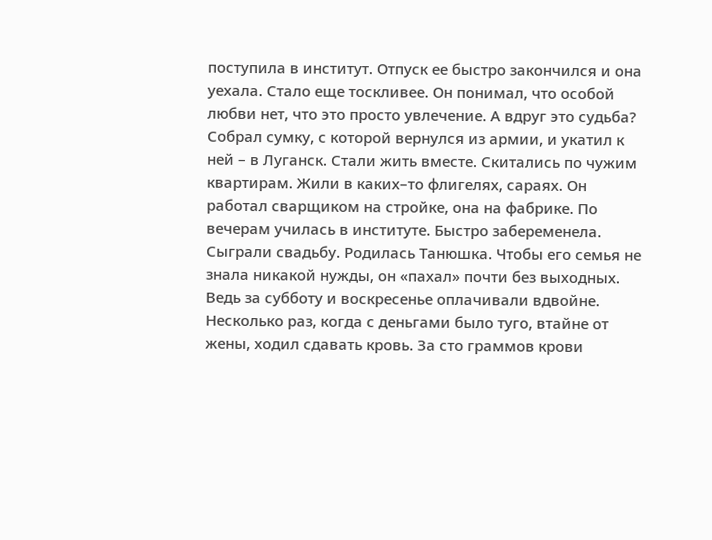поступила в институт. Отпуск ее быстро закончился и она уехала. Стало еще тоскливее. Он понимал, что особой любви нет, что это просто увлечение. А вдруг это судьба? Собрал сумку, с которой вернулся из армии, и укатил к ней – в Луганск. Стали жить вместе. Скитались по чужим квартирам. Жили в каких–то флигелях, сараях. Он работал сварщиком на стройке, она на фабрике. По вечерам училась в институте. Быстро забеременела. Сыграли свадьбу. Родилась Танюшка. Чтобы его семья не знала никакой нужды, он «пахал» почти без выходных. Ведь за субботу и воскресенье оплачивали вдвойне. Несколько раз, когда с деньгами было туго, втайне от жены, ходил сдавать кровь. За сто граммов крови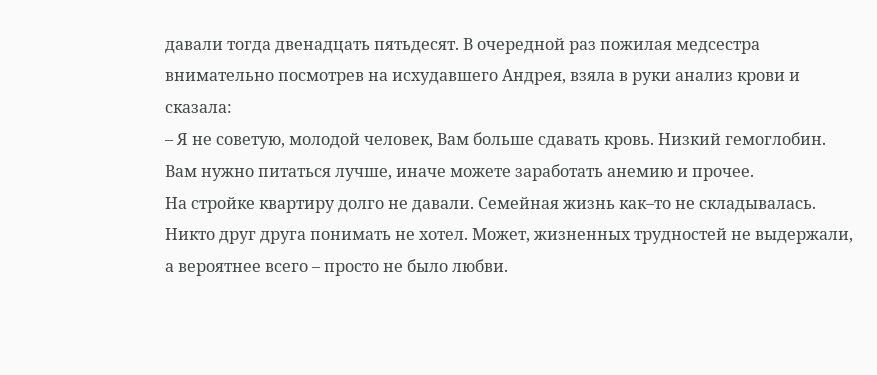давали тогда двенадцать пятьдесят. В очередной раз пожилая медсестра внимательно посмотрев на исхудавшего Андрея, взяла в руки анализ крови и сказала:
– Я не советую, молодой человек, Вам больше сдавать кровь. Низкий гемоглобин. Вам нужно питаться лучше, иначе можете заработать анемию и прочее.
На стройке квартиру долго не давали. Семейная жизнь как–то не складывалась. Никто друг друга понимать не хотел. Может, жизненных трудностей не выдержали, а вероятнее всего – просто не было любви.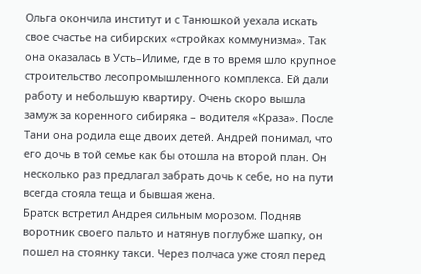Ольга окончила институт и с Танюшкой уехала искать свое счастье на сибирских «стройках коммунизма». Так она оказалась в Усть–Илиме, где в то время шло крупное строительство лесопромышленного комплекса. Ей дали работу и небольшую квартиру. Очень скоро вышла замуж за коренного сибиряка – водителя «Краза». После Тани она родила еще двоих детей. Андрей понимал, что его дочь в той семье как бы отошла на второй план. Он несколько раз предлагал забрать дочь к себе, но на пути всегда стояла теща и бывшая жена.
Братск встретил Андрея сильным морозом. Подняв воротник своего пальто и натянув поглубже шапку, он пошел на стоянку такси. Через полчаса уже стоял перед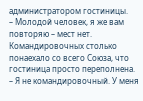администратором гостиницы.
– Молодой человек, я же вам повторяю – мест нет. Командировочных столько понаехало со всего Союза, что гостиница просто переполнена.
– Я не командировочный. У меня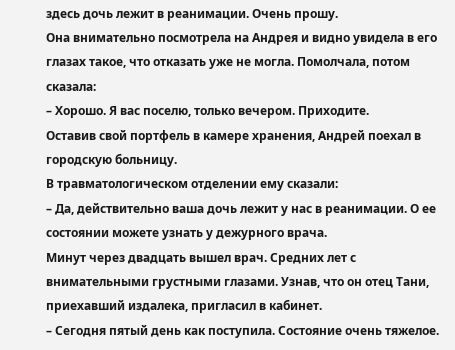здесь дочь лежит в реанимации. Очень прошу.
Она внимательно посмотрела на Андрея и видно увидела в его глазах такое, что отказать уже не могла. Помолчала, потом сказала:
– Хорошо. Я вас поселю, только вечером. Приходите.
Оставив свой портфель в камере хранения, Андрей поехал в городскую больницу.
В травматологическом отделении ему сказали:
– Да, действительно ваша дочь лежит у нас в реанимации. О ее состоянии можете узнать у дежурного врача.
Минут через двадцать вышел врач. Средних лет с внимательными грустными глазами. Узнав, что он отец Тани, приехавший издалека, пригласил в кабинет.
– Сегодня пятый день как поступила. Состояние очень тяжелое.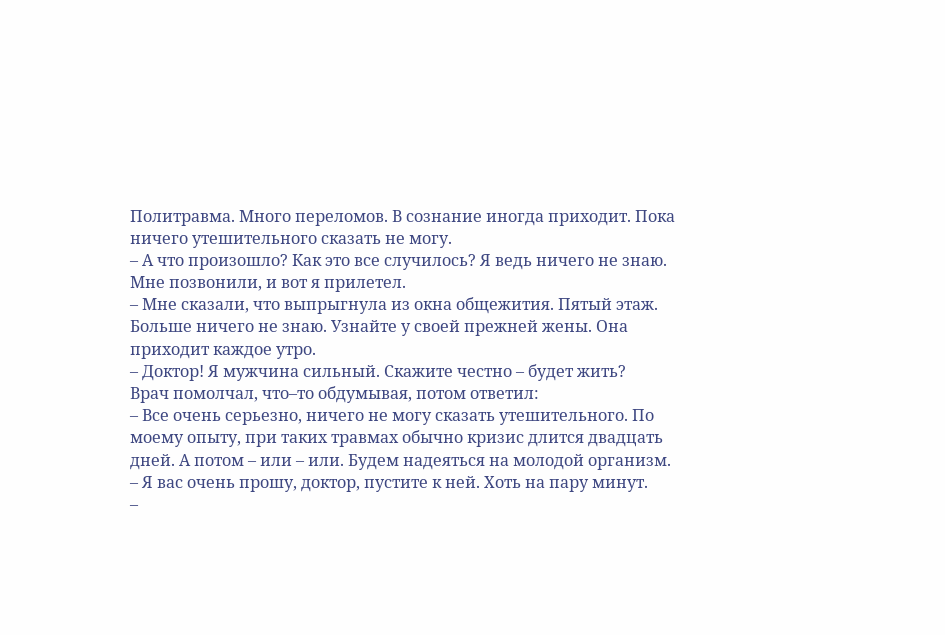Политравма. Много переломов. В сознание иногда приходит. Пока ничего утешительного сказать не могу.
– А что произошло? Как это все случилось? Я ведь ничего не знаю. Мне позвонили, и вот я прилетел.
– Мне сказали, что выпрыгнула из окна общежития. Пятый этаж. Больше ничего не знаю. Узнайте у своей прежней жены. Она приходит каждое утро.
– Доктор! Я мужчина сильный. Скажите честно – будет жить?
Врач помолчал, что–то обдумывая, потом ответил:
– Все очень серьезно, ничего не могу сказать утешительного. По моему опыту, при таких травмах обычно кризис длится двадцать дней. А потом – или – или. Будем надеяться на молодой организм.
– Я вас очень прошу, доктор, пустите к ней. Хоть на пару минут.
–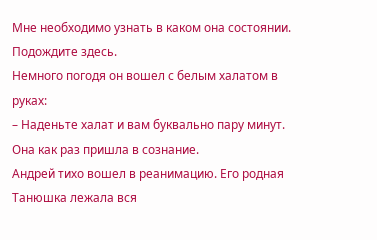Мне необходимо узнать в каком она состоянии. Подождите здесь.
Немного погодя он вошел с белым халатом в руках:
– Наденьте халат и вам буквально пару минут. Она как раз пришла в сознание.
Андрей тихо вошел в реанимацию. Его родная Танюшка лежала вся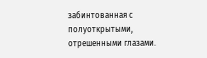забинтованная с полуоткрытыми, отрешенными глазами.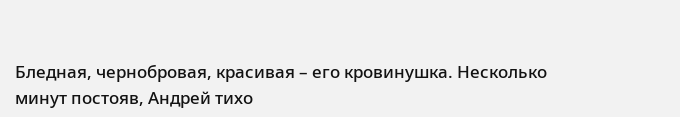Бледная, чернобровая, красивая – его кровинушка. Несколько минут постояв, Андрей тихо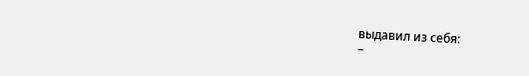выдавил из себя:
–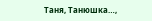Таня, Танюшка…,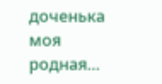доченька моя родная…